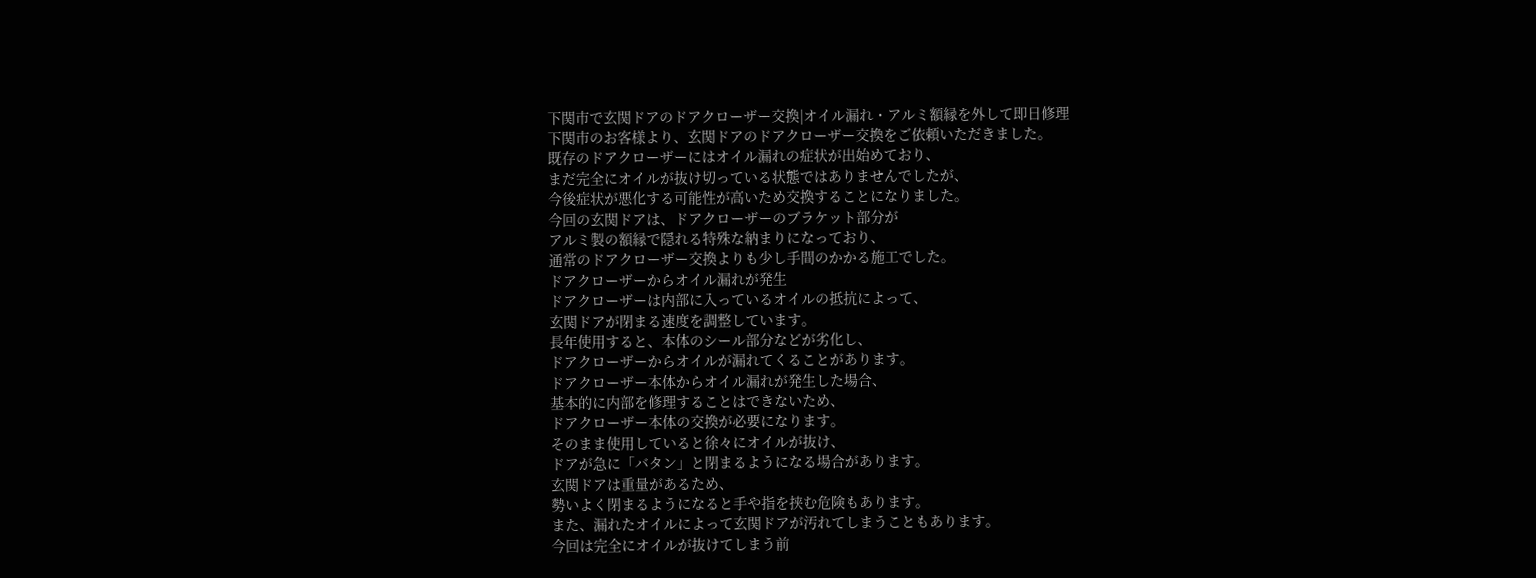下関市で玄関ドアのドアクローザー交換|オイル漏れ・アルミ額縁を外して即日修理
下関市のお客様より、玄関ドアのドアクローザー交換をご依頼いただきました。
既存のドアクローザーにはオイル漏れの症状が出始めており、
まだ完全にオイルが抜け切っている状態ではありませんでしたが、
今後症状が悪化する可能性が高いため交換することになりました。
今回の玄関ドアは、ドアクローザーのブラケット部分が
アルミ製の額縁で隠れる特殊な納まりになっており、
通常のドアクローザー交換よりも少し手間のかかる施工でした。
ドアクローザーからオイル漏れが発生
ドアクローザーは内部に入っているオイルの抵抗によって、
玄関ドアが閉まる速度を調整しています。
長年使用すると、本体のシール部分などが劣化し、
ドアクローザーからオイルが漏れてくることがあります。
ドアクローザー本体からオイル漏れが発生した場合、
基本的に内部を修理することはできないため、
ドアクローザー本体の交換が必要になります。
そのまま使用していると徐々にオイルが抜け、
ドアが急に「バタン」と閉まるようになる場合があります。
玄関ドアは重量があるため、
勢いよく閉まるようになると手や指を挟む危険もあります。
また、漏れたオイルによって玄関ドアが汚れてしまうこともあります。
今回は完全にオイルが抜けてしまう前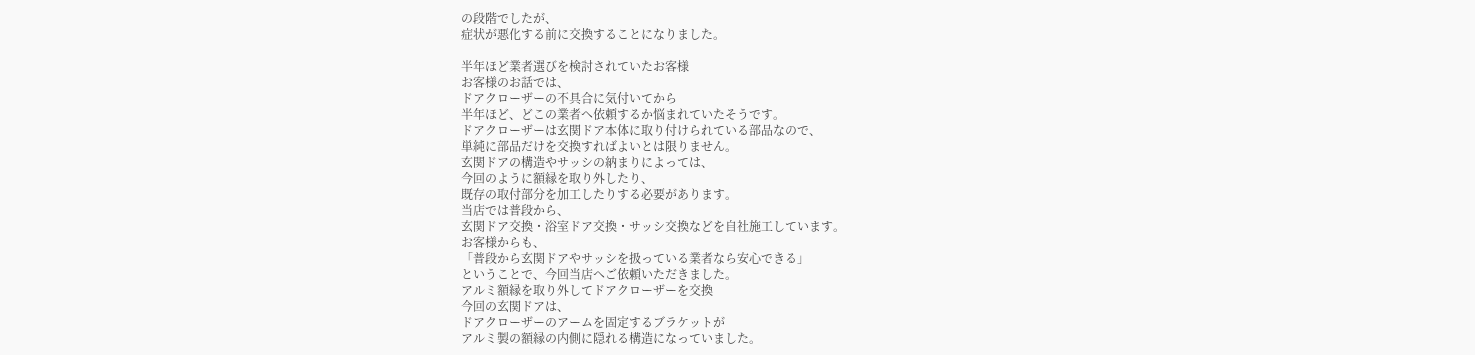の段階でしたが、
症状が悪化する前に交換することになりました。

半年ほど業者選びを検討されていたお客様
お客様のお話では、
ドアクローザーの不具合に気付いてから
半年ほど、どこの業者へ依頼するか悩まれていたそうです。
ドアクローザーは玄関ドア本体に取り付けられている部品なので、
単純に部品だけを交換すればよいとは限りません。
玄関ドアの構造やサッシの納まりによっては、
今回のように額縁を取り外したり、
既存の取付部分を加工したりする必要があります。
当店では普段から、
玄関ドア交換・浴室ドア交換・サッシ交換などを自社施工しています。
お客様からも、
「普段から玄関ドアやサッシを扱っている業者なら安心できる」
ということで、今回当店へご依頼いただきました。
アルミ額縁を取り外してドアクローザーを交換
今回の玄関ドアは、
ドアクローザーのアームを固定するブラケットが
アルミ製の額縁の内側に隠れる構造になっていました。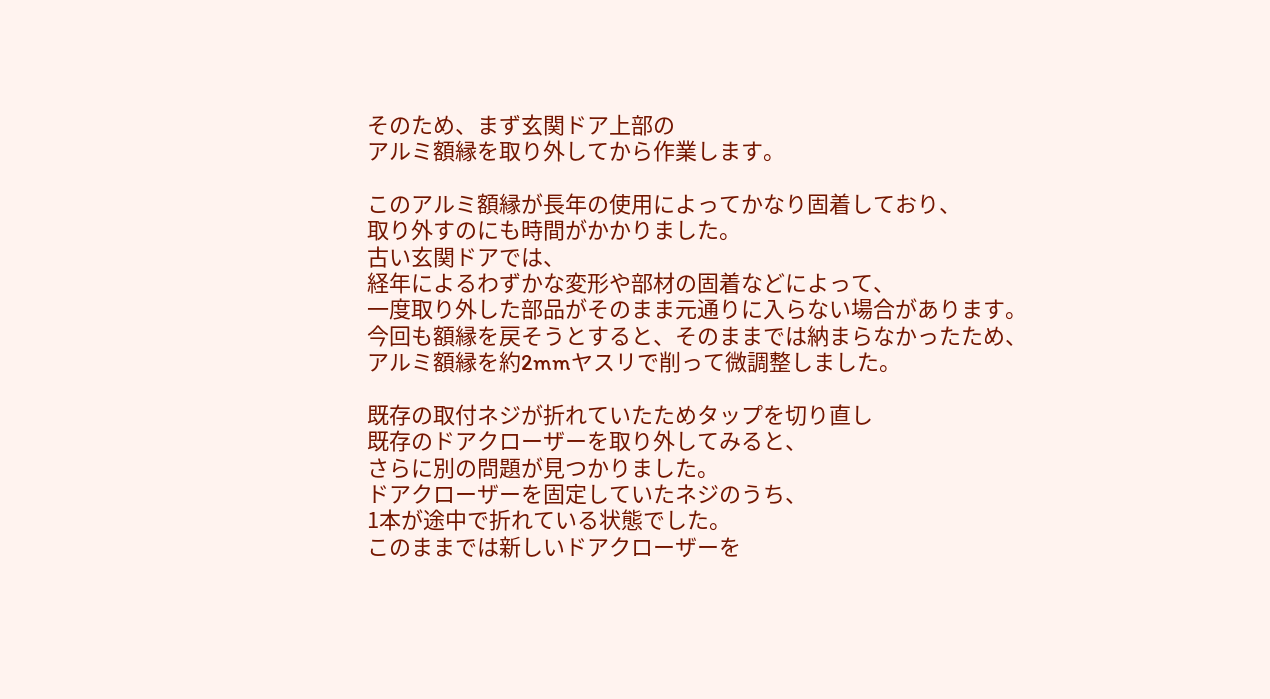そのため、まず玄関ドア上部の
アルミ額縁を取り外してから作業します。

このアルミ額縁が長年の使用によってかなり固着しており、
取り外すのにも時間がかかりました。
古い玄関ドアでは、
経年によるわずかな変形や部材の固着などによって、
一度取り外した部品がそのまま元通りに入らない場合があります。
今回も額縁を戻そうとすると、そのままでは納まらなかったため、
アルミ額縁を約2mmヤスリで削って微調整しました。

既存の取付ネジが折れていたためタップを切り直し
既存のドアクローザーを取り外してみると、
さらに別の問題が見つかりました。
ドアクローザーを固定していたネジのうち、
1本が途中で折れている状態でした。
このままでは新しいドアクローザーを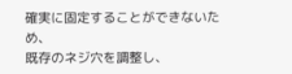確実に固定することができないため、
既存のネジ穴を調整し、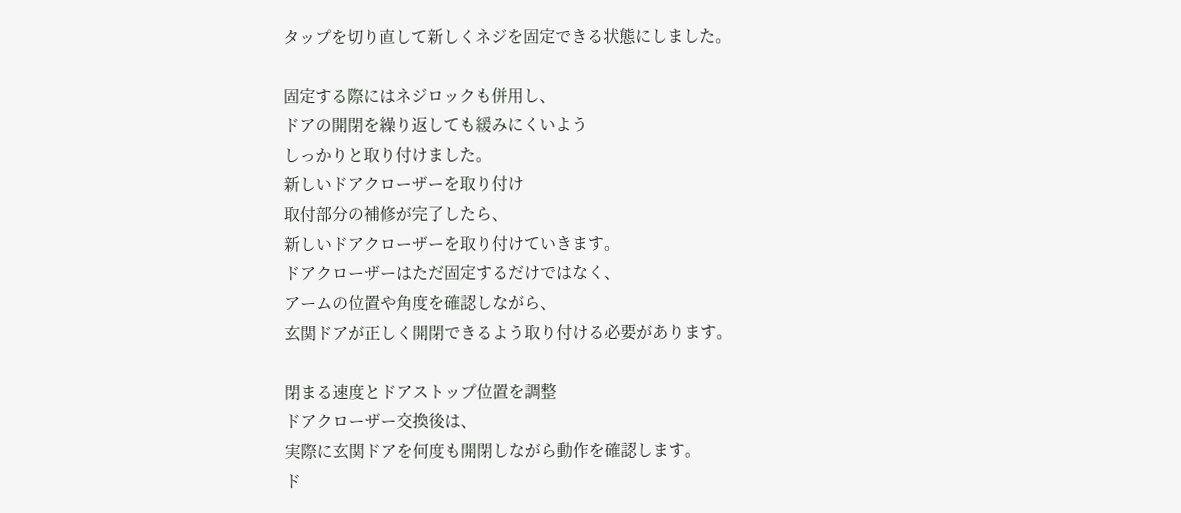タップを切り直して新しくネジを固定できる状態にしました。

固定する際にはネジロックも併用し、
ドアの開閉を繰り返しても緩みにくいよう
しっかりと取り付けました。
新しいドアクローザーを取り付け
取付部分の補修が完了したら、
新しいドアクローザーを取り付けていきます。
ドアクローザーはただ固定するだけではなく、
アームの位置や角度を確認しながら、
玄関ドアが正しく開閉できるよう取り付ける必要があります。

閉まる速度とドアストップ位置を調整
ドアクローザー交換後は、
実際に玄関ドアを何度も開閉しながら動作を確認します。
ド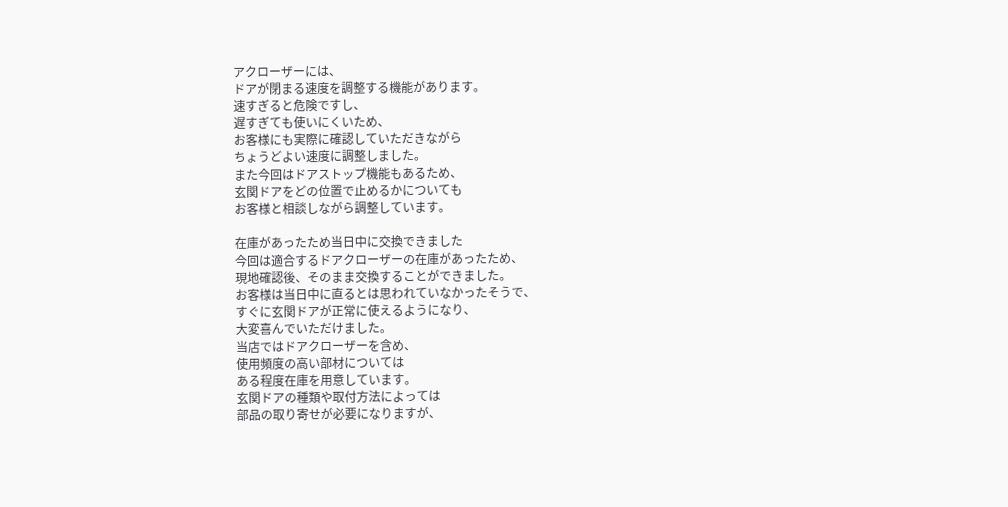アクローザーには、
ドアが閉まる速度を調整する機能があります。
速すぎると危険ですし、
遅すぎても使いにくいため、
お客様にも実際に確認していただきながら
ちょうどよい速度に調整しました。
また今回はドアストップ機能もあるため、
玄関ドアをどの位置で止めるかについても
お客様と相談しながら調整しています。

在庫があったため当日中に交換できました
今回は適合するドアクローザーの在庫があったため、
現地確認後、そのまま交換することができました。
お客様は当日中に直るとは思われていなかったそうで、
すぐに玄関ドアが正常に使えるようになり、
大変喜んでいただけました。
当店ではドアクローザーを含め、
使用頻度の高い部材については
ある程度在庫を用意しています。
玄関ドアの種類や取付方法によっては
部品の取り寄せが必要になりますが、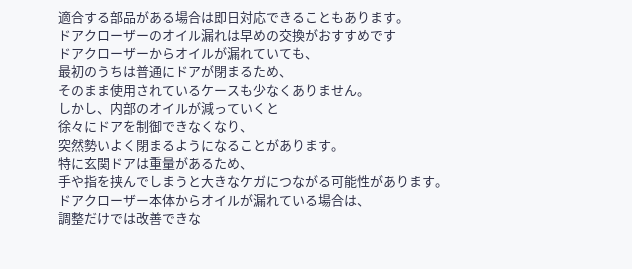適合する部品がある場合は即日対応できることもあります。
ドアクローザーのオイル漏れは早めの交換がおすすめです
ドアクローザーからオイルが漏れていても、
最初のうちは普通にドアが閉まるため、
そのまま使用されているケースも少なくありません。
しかし、内部のオイルが減っていくと
徐々にドアを制御できなくなり、
突然勢いよく閉まるようになることがあります。
特に玄関ドアは重量があるため、
手や指を挟んでしまうと大きなケガにつながる可能性があります。
ドアクローザー本体からオイルが漏れている場合は、
調整だけでは改善できな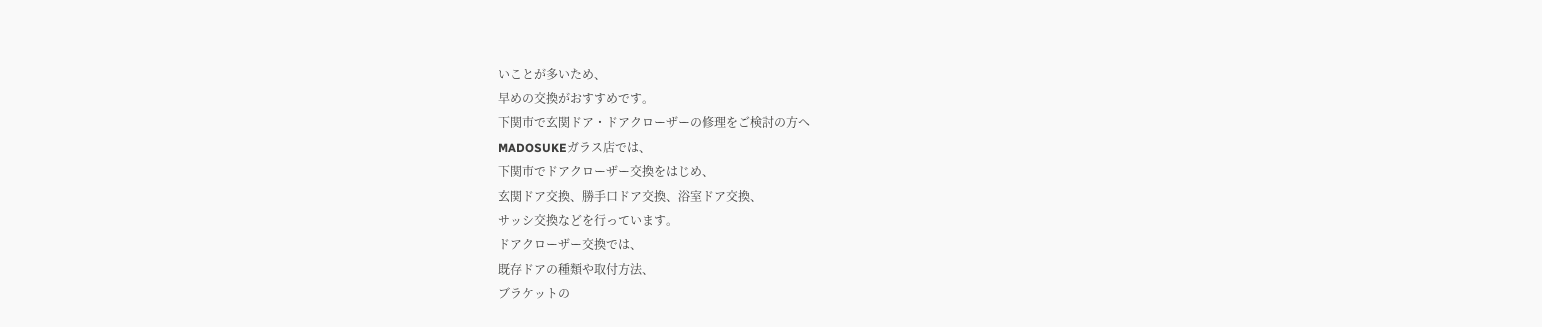いことが多いため、
早めの交換がおすすめです。
下関市で玄関ドア・ドアクローザーの修理をご検討の方へ
MADOSUKEガラス店では、
下関市でドアクローザー交換をはじめ、
玄関ドア交換、勝手口ドア交換、浴室ドア交換、
サッシ交換などを行っています。
ドアクローザー交換では、
既存ドアの種類や取付方法、
ブラケットの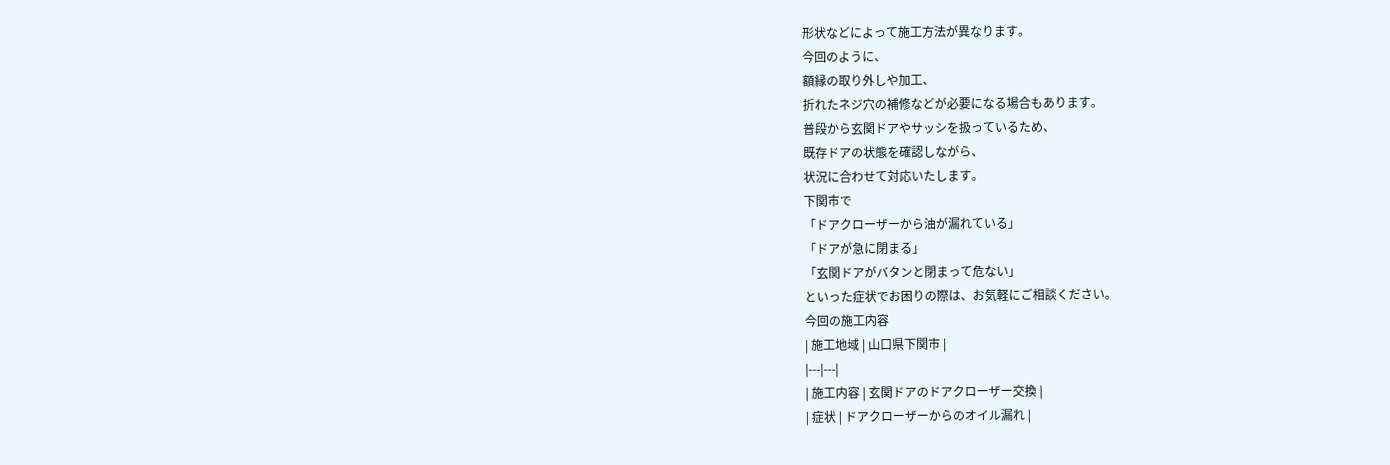形状などによって施工方法が異なります。
今回のように、
額縁の取り外しや加工、
折れたネジ穴の補修などが必要になる場合もあります。
普段から玄関ドアやサッシを扱っているため、
既存ドアの状態を確認しながら、
状況に合わせて対応いたします。
下関市で
「ドアクローザーから油が漏れている」
「ドアが急に閉まる」
「玄関ドアがバタンと閉まって危ない」
といった症状でお困りの際は、お気軽にご相談ください。
今回の施工内容
| 施工地域 | 山口県下関市 |
|---|---|
| 施工内容 | 玄関ドアのドアクローザー交換 |
| 症状 | ドアクローザーからのオイル漏れ |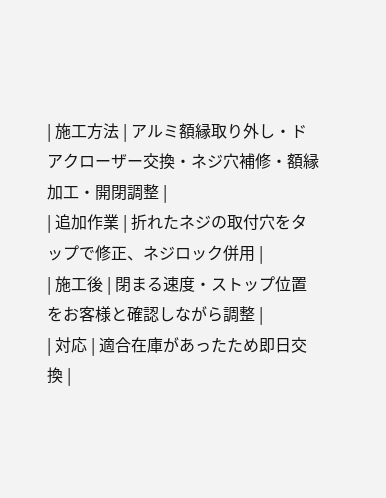| 施工方法 | アルミ額縁取り外し・ドアクローザー交換・ネジ穴補修・額縁加工・開閉調整 |
| 追加作業 | 折れたネジの取付穴をタップで修正、ネジロック併用 |
| 施工後 | 閉まる速度・ストップ位置をお客様と確認しながら調整 |
| 対応 | 適合在庫があったため即日交換 |